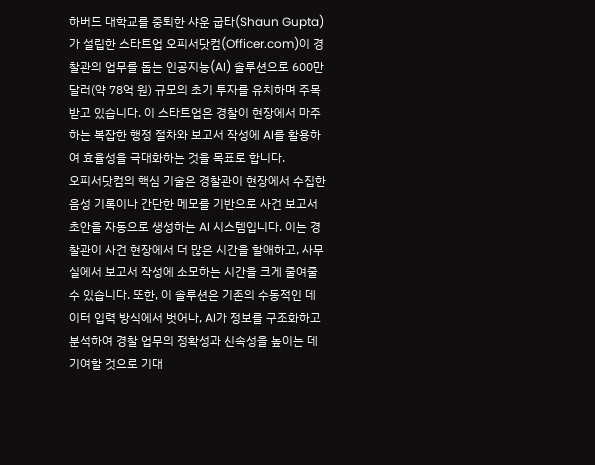하버드 대학교를 중퇴한 샤운 굽타(Shaun Gupta)가 설립한 스타트업 오피서닷컴(Officer.com)이 경찰관의 업무를 돕는 인공지능(AI) 솔루션으로 600만 달러(약 78억 원) 규모의 초기 투자를 유치하며 주목받고 있습니다. 이 스타트업은 경찰이 현장에서 마주하는 복잡한 행정 절차와 보고서 작성에 AI를 활용하여 효율성을 극대화하는 것을 목표로 합니다.
오피서닷컴의 핵심 기술은 경찰관이 현장에서 수집한 음성 기록이나 간단한 메모를 기반으로 사건 보고서 초안을 자동으로 생성하는 AI 시스템입니다. 이는 경찰관이 사건 현장에서 더 많은 시간을 할애하고, 사무실에서 보고서 작성에 소모하는 시간을 크게 줄여줄 수 있습니다. 또한, 이 솔루션은 기존의 수동적인 데이터 입력 방식에서 벗어나, AI가 정보를 구조화하고 분석하여 경찰 업무의 정확성과 신속성을 높이는 데 기여할 것으로 기대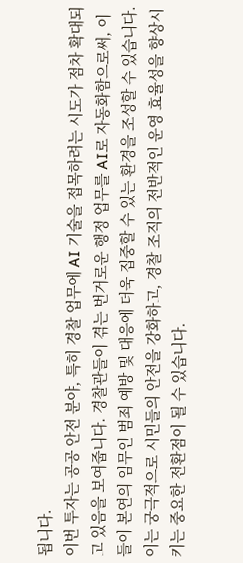됩니다.
이번 투자는 공공 안전 분야, 특히 경찰 업무에 AI 기술을 접목하려는 시도가 점차 확대되고 있음을 보여줍니다. 경찰관들이 겪는 번거로운 행정 업무를 AI로 자동화함으로써, 이들이 본연의 임무인 범죄 예방 및 대응에 더욱 집중할 수 있는 환경을 조성할 수 있습니다. 이는 궁극적으로 시민들의 안전을 강화하고, 경찰 조직의 전반적인 운영 효율성을 향상시키는 중요한 전환점이 될 수 있습니다.